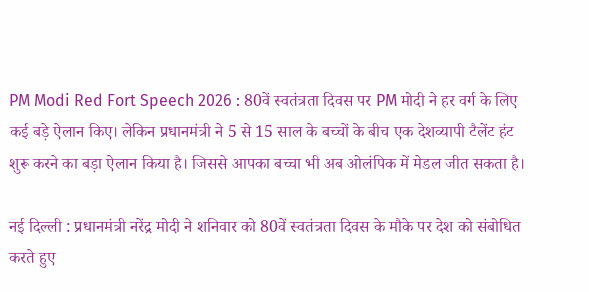PM Modi Red Fort Speech 2026 : 80वें स्वतंत्रता दिवस पर PM मोदी ने हर वर्ग के लिए कई बड़े ऐलान किए। लेकिन प्रधानमंत्री ने 5 से 15 साल के बच्चों के बीच एक देशव्यापी टैलेंट हंट शुरू करने का बड़ा ऐलान किया है। जिससे आपका बच्चा भी अब ओलंपिक में मेडल जीत सकता है।

नई दिल्ली : प्रधानमंत्री नरेंद्र मोदी ने शनिवार को 80वें स्वतंत्रता दिवस के मौके पर देश को संबोधित करते हुए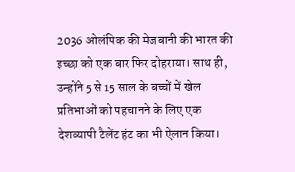2036 ओलंपिक की मेजबानी की भारत की इच्छा को एक बार फिर दोहराया। साथ ही, उन्होंने 5 से 15 साल के बच्चों में खेल प्रतिभाओं को पहचानने के लिए एक देशव्यापी टैलेंट हंट का भी ऐलान किया।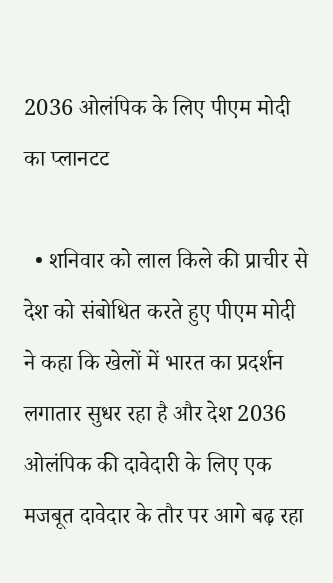2036 ओलंपिक के लिए पीएम मोदी का प्लानटट

  • शनिवार को लाल किले की प्राचीर से देश को संबोधित करते हुए पीएम मोदी ने कहा कि खेलों में भारत का प्रदर्शन लगातार सुधर रहा है और देश 2036 ओलंपिक की दावेदारी के लिए एक मजबूत दावेदार के तौर पर आगे बढ़ रहा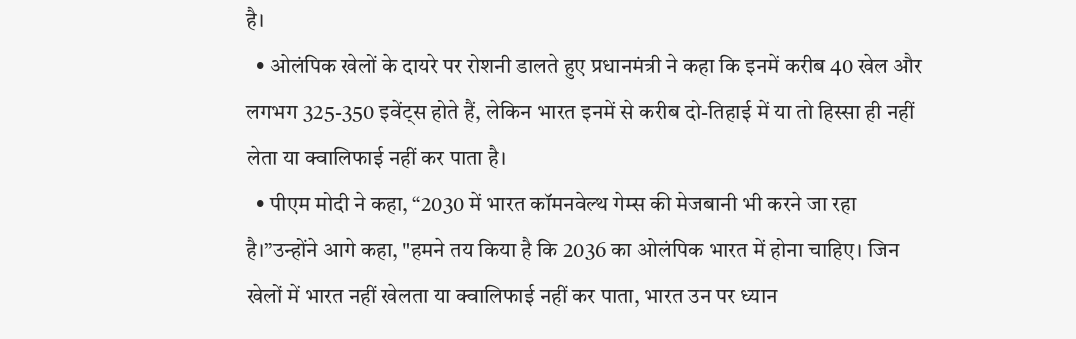है।
  • ओलंपिक खेलों के दायरे पर रोशनी डालते हुए प्रधानमंत्री ने कहा कि इनमें करीब 40 खेल और लगभग 325-350 इवेंट्स होते हैं, लेकिन भारत इनमें से करीब दो-तिहाई में या तो हिस्सा ही नहीं लेता या क्वालिफाई नहीं कर पाता है।
  • पीएम मोदी ने कहा, “2030 में भारत कॉमनवेल्थ गेम्स की मेजबानी भी करने जा रहा है।”उन्होंने आगे कहा, "हमने तय किया है कि 2036 का ओलंपिक भारत में होना चाहिए। जिन खेलों में भारत नहीं खेलता या क्वालिफाई नहीं कर पाता, भारत उन पर ध्यान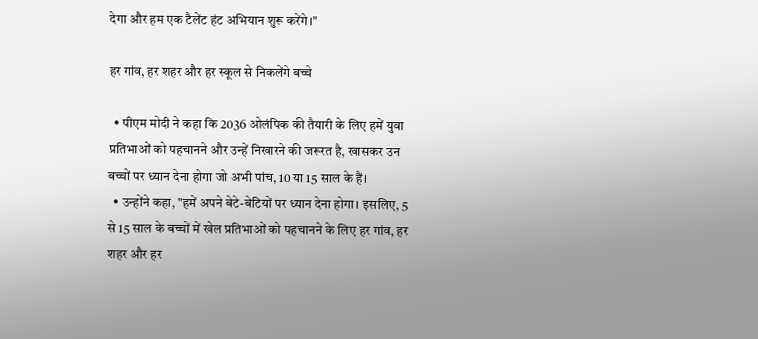देगा और हम एक टैलेंट हंट अभियान शुरू करेंगे।"

हर गांव, हर शहर और हर स्कूल से निकलेंगे बच्चे

  • पीएम मोदी ने कहा कि 2036 ओलंपिक की तैयारी के लिए हमें युवा प्रतिभाओं को पहचानने और उन्हें निखारने की जरूरत है, खासकर उन बच्चों पर ध्यान देना होगा जो अभी पांच, 10 या 15 साल के हैं।
  • उन्होंने कहा, "हमें अपने बेटे-बेटियों पर ध्यान देना होगा। इसलिए, 5 से 15 साल के बच्चों में खेल प्रतिभाओं को पहचानने के लिए हर गांव, हर शहर और हर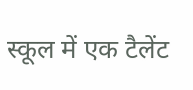स्कूल में एक टैलेंट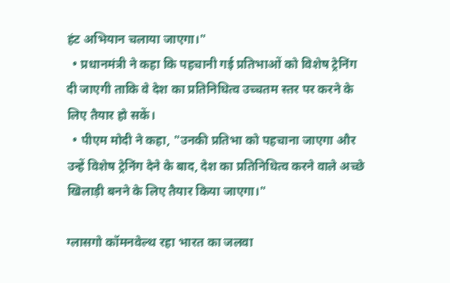हंट अभियान चलाया जाएगा।"
  • प्रधानमंत्री ने कहा कि पहचानी गई प्रतिभाओं को विशेष ट्रेनिंग दी जाएगी ताकि वे देश का प्रतिनिधित्व उच्चतम स्तर पर करने के लिए तैयार हो सकें।
  • पीएम मोदी ने कहा, "उनकी प्रतिभा को पहचाना जाएगा और उन्हें विशेष ट्रेनिंग देने के बाद, देश का प्रतिनिधित्व करने वाले अच्छे खिलाड़ी बनने के लिए तैयार किया जाएगा।"

ग्लासगो कॉमनवेल्थ रहा भारत का जलवा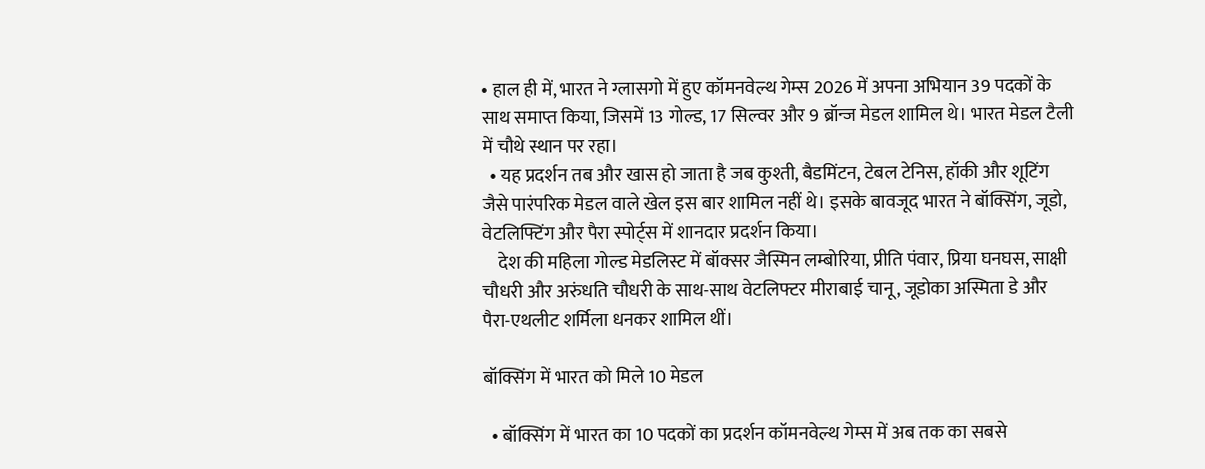• हाल ही में, भारत ने ग्लासगो में हुए कॉमनवेल्थ गेम्स 2026 में अपना अभियान 39 पदकों के साथ समाप्त किया, जिसमें 13 गोल्ड, 17 सिल्वर और 9 ब्रॉन्ज मेडल शामिल थे। भारत मेडल टैली में चौथे स्थान पर रहा।
  • यह प्रदर्शन तब और खास हो जाता है जब कुश्ती, बैडमिंटन, टेबल टेनिस, हॉकी और शूटिंग जैसे पारंपरिक मेडल वाले खेल इस बार शामिल नहीं थे। इसके बावजूद भारत ने बॉक्सिंग, जूडो, वेटलिफ्टिंग और पैरा स्पोर्ट्स में शानदार प्रदर्शन किया।
    देश की महिला गोल्ड मेडलिस्ट में बॉक्सर जैस्मिन लम्बोरिया, प्रीति पंवार, प्रिया घनघस, साक्षी चौधरी और अरुंधति चौधरी के साथ-साथ वेटलिफ्टर मीराबाई चानू, जूडोका अस्मिता डे और पैरा-एथलीट शर्मिला धनकर शामिल थीं।

बॉक्सिंग में भारत को मिले 10 मेडल

  • बॉक्सिंग में भारत का 10 पदकों का प्रदर्शन कॉमनवेल्थ गेम्स में अब तक का सबसे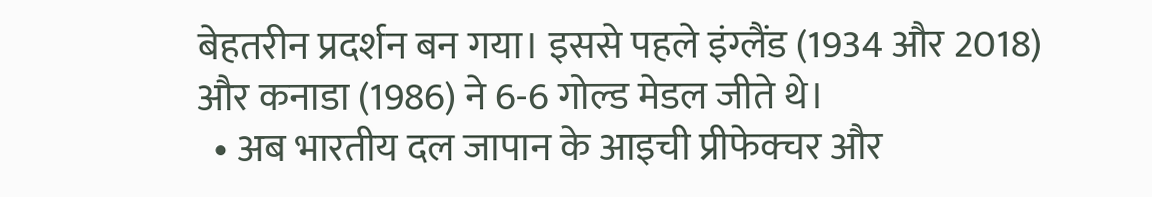बेहतरीन प्रदर्शन बन गया। इससे पहले इंग्लैंड (1934 और 2018) और कनाडा (1986) ने 6-6 गोल्ड मेडल जीते थे।
  • अब भारतीय दल जापान के आइची प्रीफेक्चर और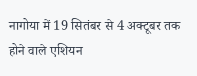नागोया में 19 सितंबर से 4 अक्टूबर तक होने वाले एशियन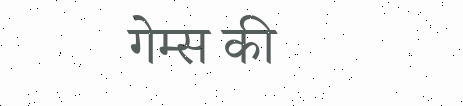गेम्स की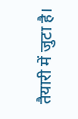तैयारी में जुटा है।